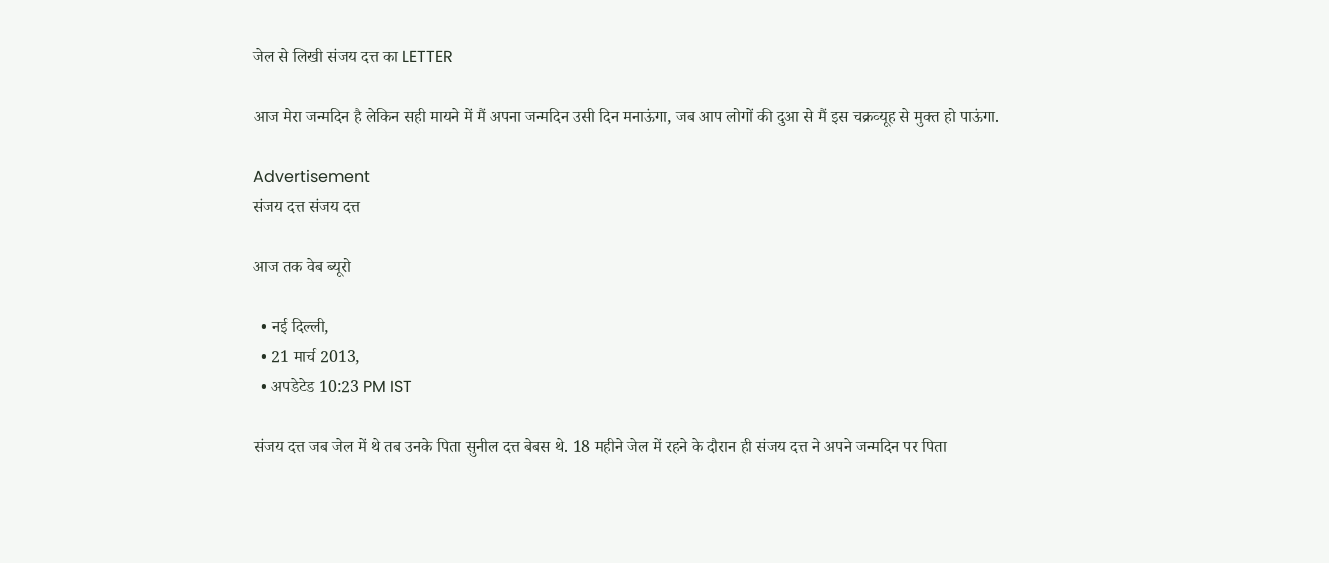जेल से लिखी संजय दत्त का LETTER

आज मेरा जन्‍मदिन है लेकिन सही मायने में मैं अपना जन्‍मदिन उस‍ी दिन मनाऊंगा, जब आप लोगों की दुआ से मैं इस चक्रव्‍यूह से मुक्‍त हो पाऊंगा.

Advertisement
संजय दत्त संजय दत्त

आज तक वेब ब्‍यूरो

  • नई दिल्‍ली,
  • 21 मार्च 2013,
  • अपडेटेड 10:23 PM IST

संजय दत्त जब जेल में थे तब उनके पिता सुनील दत्त बेबस थे. 18 महीने जेल में रहने के दौरान ही संजय दत्त ने अपने जन्मदिन पर पिता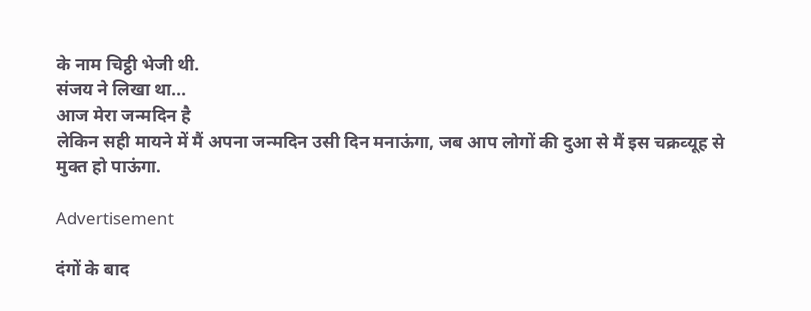के नाम चिट्ठी भेजी थी.
संजय ने लिखा था...
आज मेरा जन्‍मदिन है
लेकिन सही मायने में मैं अपना जन्‍मदिन उस‍ी दिन मनाऊंगा, जब आप लोगों की दुआ से मैं इस चक्रव्‍यूह से मुक्‍त हो पाऊंगा.

Advertisement

दंगों के बाद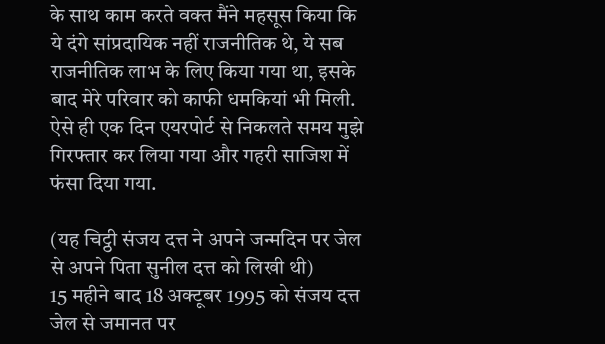के साथ काम करते वक्‍त मैंने महसूस किया कि ये दंगे सांप्रदायिक नहीं राजनीतिक थे, ये सब राजनीतिक लाभ के लिए किया गया था, इसके बाद मेरे परिवार को काफी धमकियां भी मिली. ऐसे ही एक दिन एयरपोर्ट से निकलते समय मुझे गिरफ्तार कर लिया गया और गहरी साजिश में फंसा दिया गया.

(यह चिट्ठी संजय दत्त ने अपने जन्‍मदिन पर जेल से अपने पिता सुनील दत्त को लिखी थी)
15 महीने बाद 18 अक्टूबर 1995 को संजय दत्त जेल से जमानत पर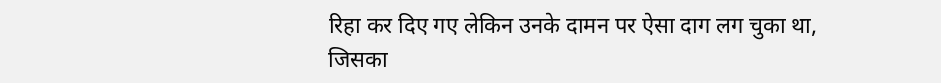रिहा कर दिए गए लेकिन उनके दामन पर ऐसा दाग लग चुका था, जिसका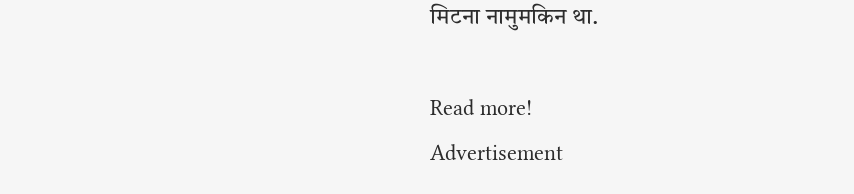मिटना नामुमकिन था.

Read more!
Advertisement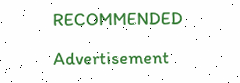RECOMMENDED

Advertisement